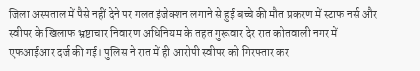जिला अस्पताल में पैसे नहीं देने पर गलत इंजेक्शन लगाने से हुई बच्चे की मौत प्रकरण में स्टाफ नर्स और स्वीपर के खिलाफ भ्रष्टाचार निवारण अधिनियम के तहत गुरूवार देर रात कोतवाली नगर में एफआईआर दर्ज की गई। पुलिस ने रात में ही आरोपी स्वीपर को गिरफ्तार कर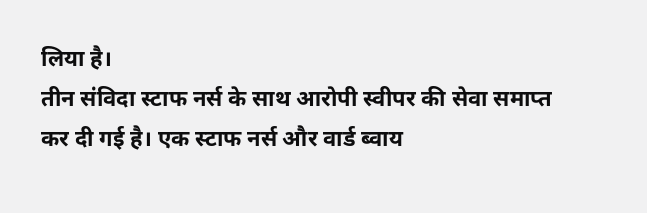लिया है।
तीन संविदा स्टाफ नर्स के साथ आरोपी स्वीपर की सेवा समाप्त कर दी गई है। एक स्टाफ नर्स और वार्ड ब्वाय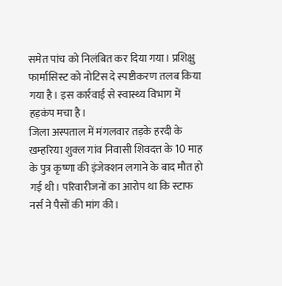समेत पांच को निलंबित कर दिया गया। प्रशिक्षु फार्मासिस्ट को नोटिस दे स्पष्टीकरण तलब किया गया है। इस कार्रवाई से स्वास्थ्य विभाग में हड़कंप मचा है।
जिला अस्पताल में मंगलवार तड़के हरदी के खम्हरिया शुक्ल गांव निवासी शिवदत्त के 10 माह के पुत्र कृष्णा की इंजेक्शन लगाने के बाद मौत हो गई थी। परिवारीजनों का आरोप था कि स्टाफ नर्स ने पैसों की मांग की।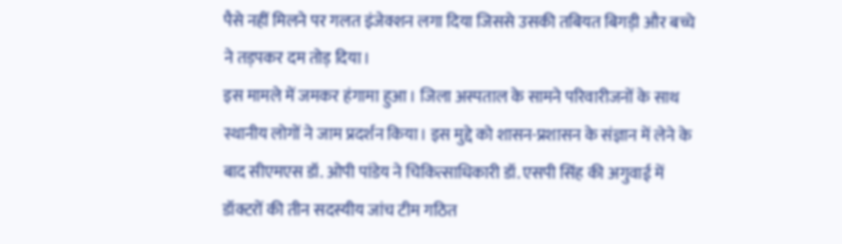पैसे नहीं मिलने पर गलत इंजेक्शन लगा दिया जिससे उसकी तबियत बिगड़ी और बच्चे ने तड़पकर दम तोड़ दिया।
इस मामले में जमकर हंगामा हुआ। जिला अस्पताल के सामने परिवारीजनों के साथ स्थानीय लोगों ने जाम प्रदर्शन किया। इस मुद्दे को शासन-प्रशासन के संज्ञान में लेने के बाद सीएमएस डॉ. ओपी पांडेय ने चिकित्साधिकारी डॉ. एसपी सिंह की अगुवाई में डॉक्टरों की तीन सदस्यीय जांच टीम गठित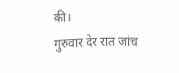की।
गुरुवार देर रात जांच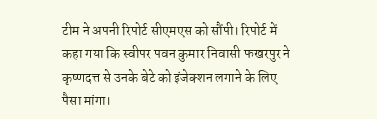टीम ने अपनी रिपोर्ट सीएमएस को सौंपी। रिपोर्ट में कहा गया कि स्वीपर पवन कुमार निवासी फखरपुर ने कृष्णदत्त से उनके बेटे को इंजेक्शन लगाने के लिए पैसा मांगा।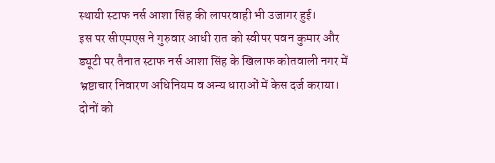स्थायी स्टाफ नर्स आशा सिंह की लापरवाही भी उजागर हुई।
इस पर सीएमएस ने गुरुवार आधी रात को स्वीपर पवन कुमार और ड्यूटी पर तैनात स्टाफ नर्स आशा सिंह के खिलाफ कोतवाली नगर में भ्रष्टाचार निवारण अधिनियम व अन्य धाराओं में केस दर्ज कराया। दोनों को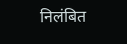निलंबित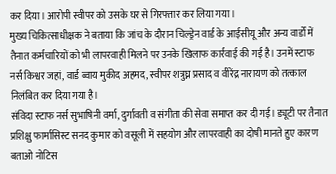कर दिया। आरोपी स्वीपर को उसके घर से गिरफ्तार कर लिया गया।
मुख्य चिकित्साधीक्षक ने बताया कि जांच के दौरान चिल्ड्रेन वार्ड के आईसीयू और अन्य वार्डों में तैनात कर्मचारियों को भी लापरवाही मिलने पर उनके खिलाफ कार्रवाई की गई है। उनमें स्टाफ नर्स किश्वर जहां, वार्ड ब्वाय मुकीद अहमद, स्वीपर शत्रुघ्न प्रसाद व वीरेंद्र नारायण को तत्काल निलंबित कर दिया गया है।
संविदा स्टाफ नर्स सुभाषिनी वर्मा, दुर्गावती व संगीता की सेवा समाप्त कर दी गई। ड्यूटी पर तैनात प्रशिक्षु फार्मासिस्ट सनद कुमार को वसूली में सहयोग और लापरवाही का दोषी मानते हुए कारण बताओ नोटिस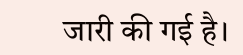जारी की गई है।